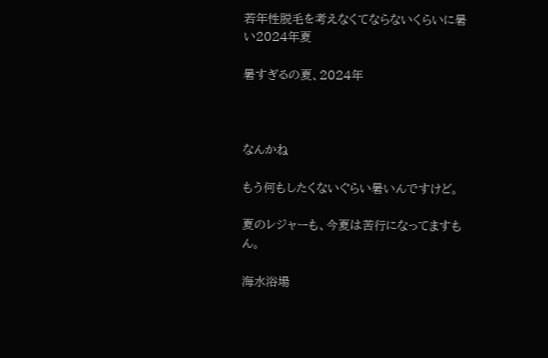若年性脱毛を考えなくてならないくらいに暑い2024年夏

暑すぎるの夏、2024年



なんかね

もう何もしたくないぐらい暑いんですけど。

夏のレジャーも、今夏は苦行になってますもん。

海水浴場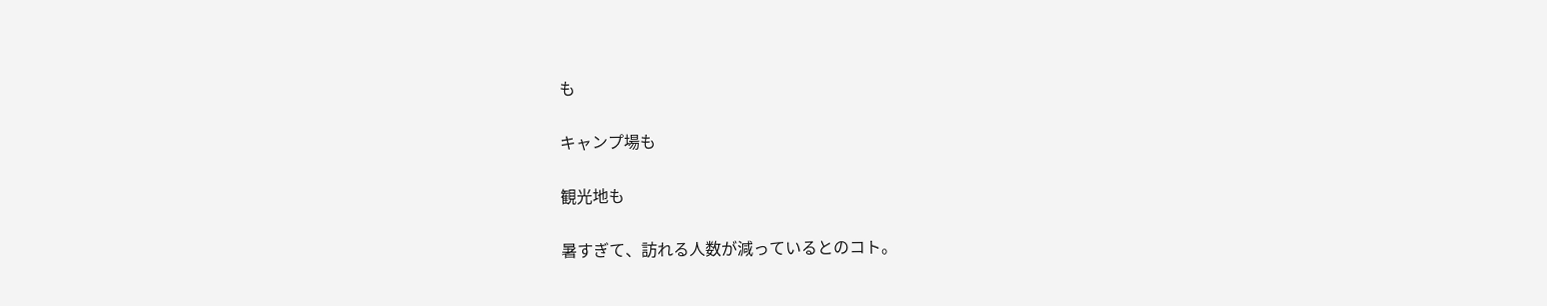も

キャンプ場も

観光地も

暑すぎて、訪れる人数が減っているとのコト。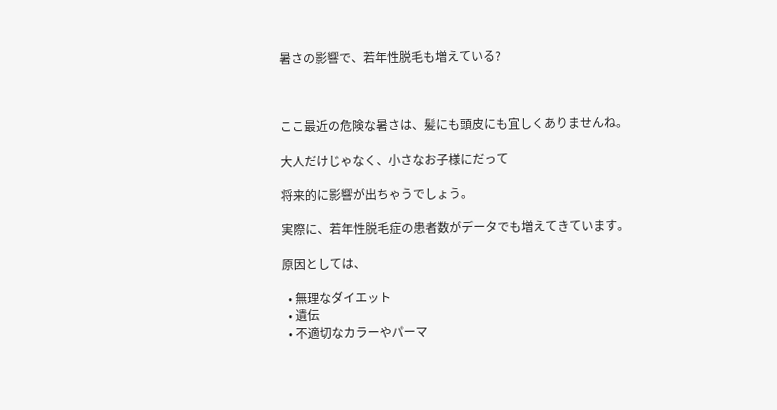暑さの影響で、若年性脱毛も増えている?



ここ最近の危険な暑さは、髪にも頭皮にも宜しくありませんね。

大人だけじゃなく、小さなお子様にだって

将来的に影響が出ちゃうでしょう。

実際に、若年性脱毛症の患者数がデータでも増えてきています。

原因としては、

  • 無理なダイエット
  • 遺伝
  • 不適切なカラーやパーマ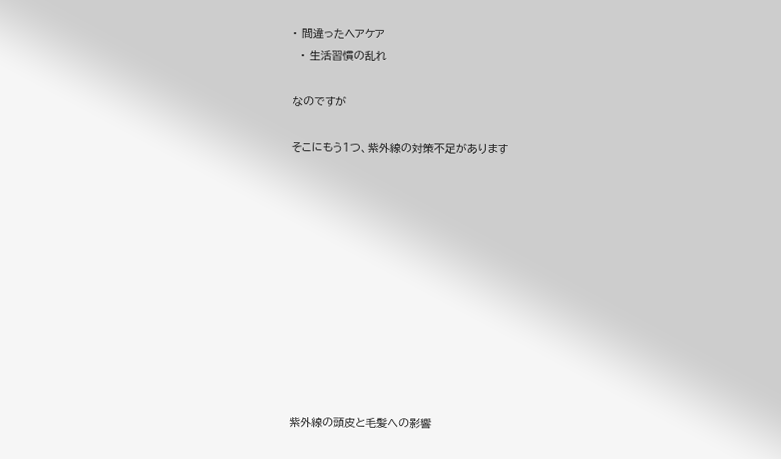• 間違ったヘアケア
  • 生活習慣の乱れ

なのですが

そこにもう1つ、紫外線の対策不足があります











紫外線の頭皮と毛髪への影響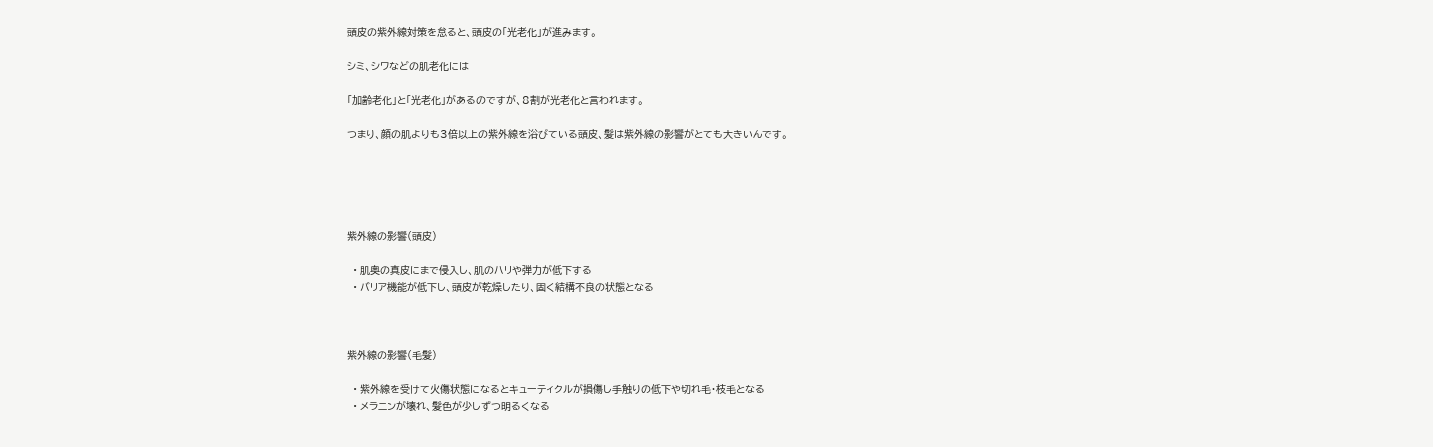頭皮の紫外線対策を怠ると、頭皮の「光老化」が進みます。

シミ、シワなどの肌老化には

「加齢老化」と「光老化」があるのですが、8割が光老化と言われます。

つまり、顔の肌よりも3倍以上の紫外線を浴びている頭皮、髪は紫外線の影響がとても大きいんです。





紫外線の影響(頭皮)

  • 肌奥の真皮にまで侵入し、肌のハリや弾力が低下する
  • バリア機能が低下し、頭皮が乾燥したり、固く結構不良の状態となる



紫外線の影響(毛髪)

  • 紫外線を受けて火傷状態になるとキューティクルが損傷し手触りの低下や切れ毛・枝毛となる
  • メラニンが壊れ、髪色が少しずつ明るくなる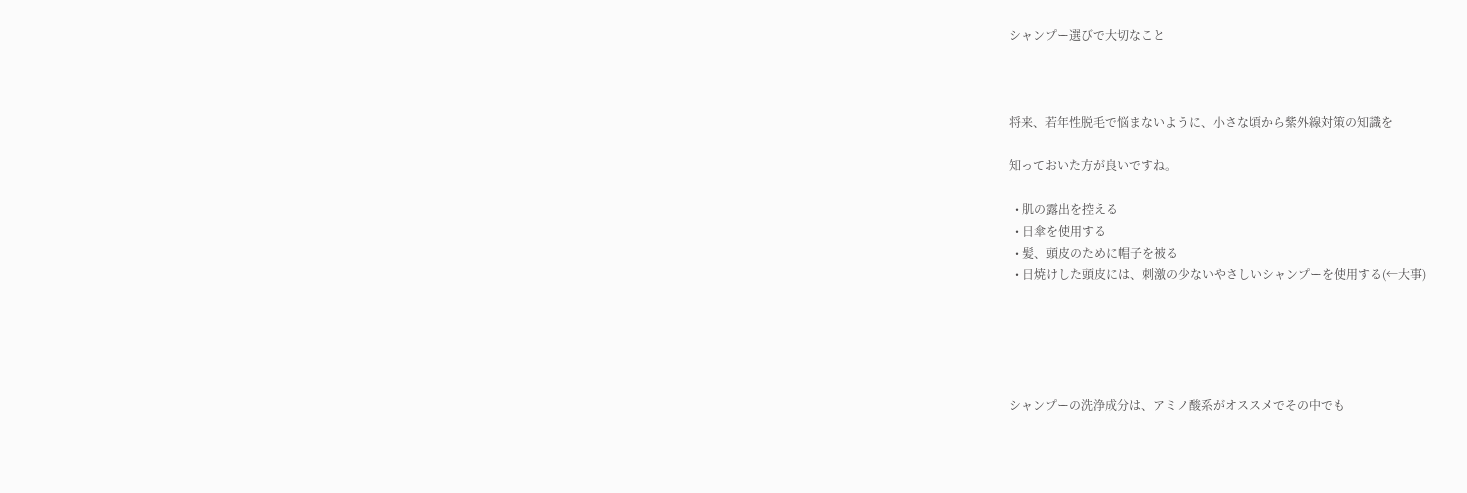シャンプー選びで大切なこと



将来、若年性脱毛で悩まないように、小さな頃から紫外線対策の知識を

知っておいた方が良いですね。

  • 肌の露出を控える
  • 日傘を使用する
  • 髪、頭皮のために帽子を被る
  • 日焼けした頭皮には、刺激の少ないやさしいシャンプーを使用する(←大事)





シャンプーの洗浄成分は、アミノ酸系がオススメでその中でも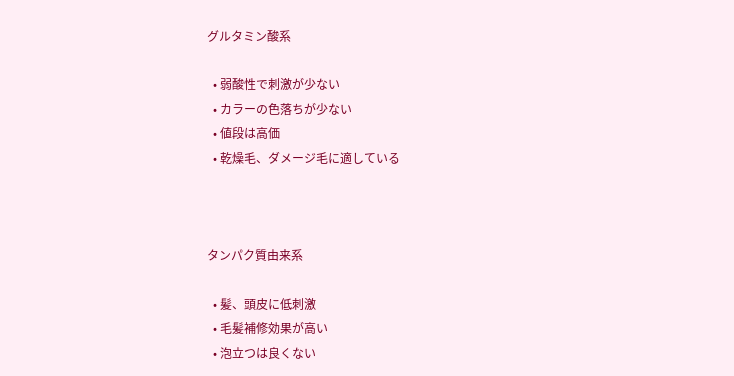グルタミン酸系

  • 弱酸性で刺激が少ない
  • カラーの色落ちが少ない
  • 値段は高価
  • 乾燥毛、ダメージ毛に適している



タンパク質由来系

  • 髪、頭皮に低刺激
  • 毛髪補修効果が高い
  • 泡立つは良くない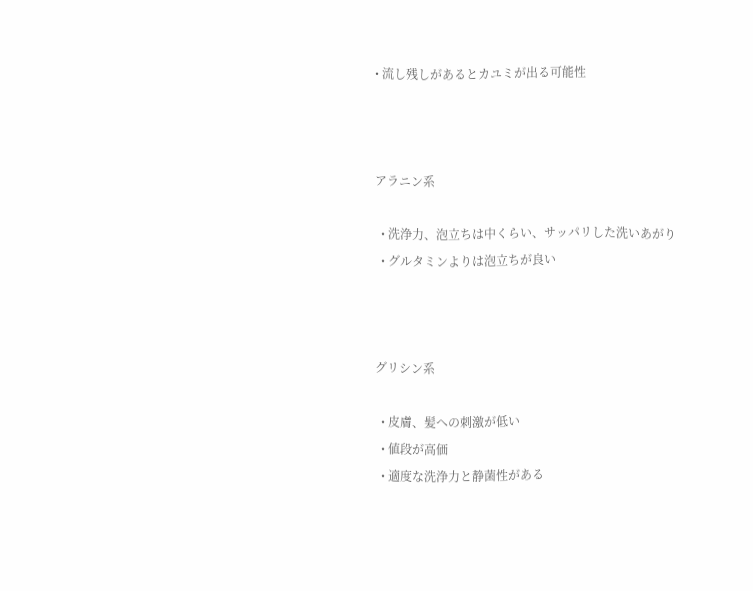• 流し残しがあるとカユミが出る可能性



アラニン系

  • 洗浄力、泡立ちは中くらい、サッパリした洗いあがり
  • グルタミンよりは泡立ちが良い



グリシン系

  • 皮膚、髪への刺激が低い
  • 値段が高価
  • 適度な洗浄力と静菌性がある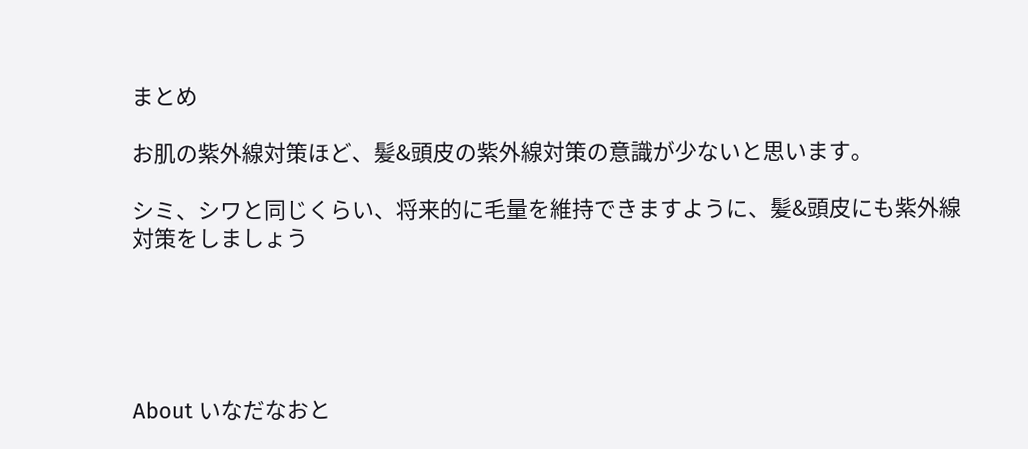まとめ

お肌の紫外線対策ほど、髪&頭皮の紫外線対策の意識が少ないと思います。

シミ、シワと同じくらい、将来的に毛量を維持できますように、髪&頭皮にも紫外線対策をしましょう





About いなだなおと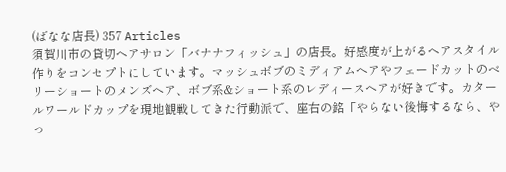(ばなな店長) 357 Articles
須賀川市の貸切ヘアサロン「バナナフィッシュ」の店長。好感度が上がるヘアスタイル作りをコンセプトにしています。マッシュボブのミディアムヘアやフェードカットのベリーショートのメンズヘア、ボブ系&ショート系のレディースヘアが好きです。カタールワールドカップを現地観戦してきた行動派で、座右の銘「やらない後悔するなら、やっ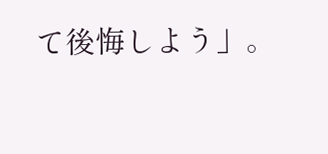て後悔しよう」。